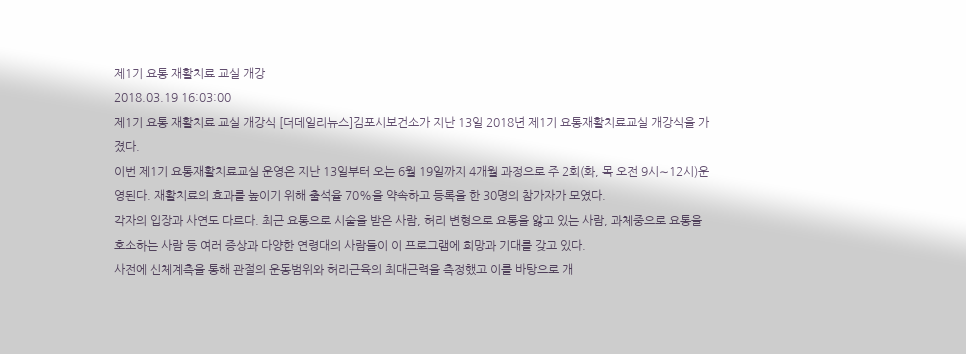제1기 요통 재활치료 교실 개강
2018.03.19 16:03:00
제1기 요통 재활치료 교실 개강식 [더데일리뉴스]김포시보건소가 지난 13일 2018년 제1기 요통재활치료교실 개강식을 가졌다.
이번 제1기 요통재활치료교실 운영은 지난 13일부터 오는 6월 19일까지 4개월 과정으로 주 2회(화, 목 오전 9시∼12시)운영된다. 재활치료의 효과를 높이기 위해 출석율 70%을 약속하고 등록을 한 30명의 참가자가 모였다.
각자의 입장과 사연도 다르다. 최근 요통으로 시술을 받은 사람, 허리 변형으로 요통을 앓고 있는 사람, 과체중으로 요통을 호소하는 사람 등 여러 증상과 다양한 연령대의 사람들이 이 프로그램에 희망과 기대를 갖고 있다.
사전에 신체계측을 통해 관절의 운동범위와 허리근육의 최대근력을 측정했고 이를 바탕으로 개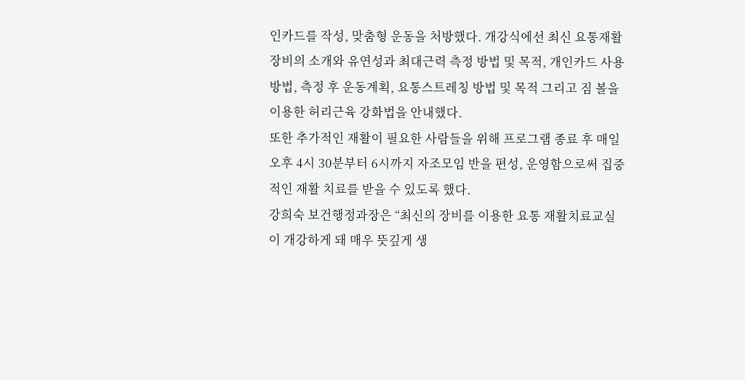인카드를 작성, 맞춤형 운동을 처방했다. 개강식에선 최신 요통재활장비의 소개와 유연성과 최대근력 측정 방법 및 목적, 개인카드 사용방법, 측정 후 운동계획, 요통스트레칭 방법 및 목적 그리고 짐 볼을 이용한 허리근육 강화법을 안내했다.
또한 추가적인 재활이 필요한 사람들을 위해 프로그램 종료 후 매일 오후 4시 30분부터 6시까지 자조모임 반을 편성, 운영함으로써 집중적인 재활 치료를 받을 수 있도록 했다.
강희숙 보건행정과장은 “최신의 장비를 이용한 요통 재활치료교실이 개강하게 돼 매우 뜻깊게 생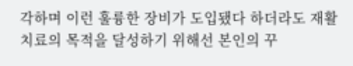각하며 이런 훌륭한 장비가 도입됐다 하더라도 재활치료의 목적을 달성하기 위해선 본인의 꾸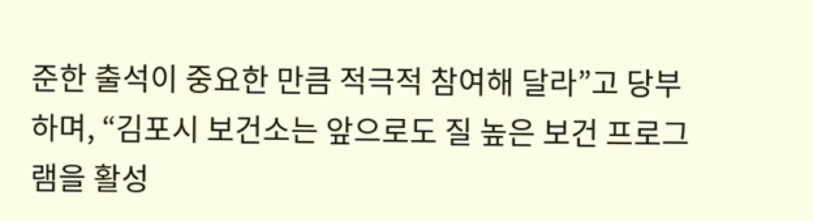준한 출석이 중요한 만큼 적극적 참여해 달라”고 당부하며, “김포시 보건소는 앞으로도 질 높은 보건 프로그램을 활성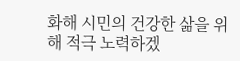화해 시민의 건강한 삶을 위해 적극 노력하겠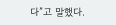다”고 말했다.